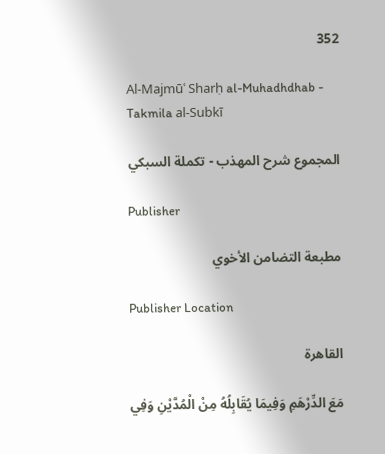352

Al-Majmūʿ Sharḥ al-Muhadhdhab - Takmila al-Subkī

المجموع شرح المهذب - تكملة السبكي

Publisher

مطبعة التضامن الأخوي

Publisher Location

القاهرة

مَعَ الدِّرْهَمِ وَفِيمَا يُقَابِلُهُ مِنْ الْمُدَّيْنِ وَفِي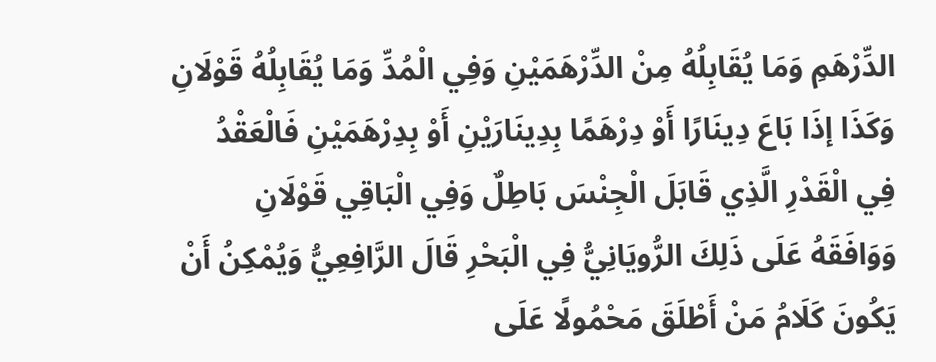الدِّرْهَمِ وَمَا يُقَابِلُهُ مِنْ الدِّرْهَمَيْنِ وَفِي الْمُدِّ وَمَا يُقَابِلُهُ قَوْلَانِ وَكَذَا إذَا بَاعَ دِينَارًا أَوْ دِرْهَمًا بِدِينَارَيْنِ أَوْ بِدِرْهَمَيْنِ فَالْعَقْدُ فِي الْقَدْرِ الَّذِي قَابَلَ الْجِنْسَ بَاطِلٌ وَفِي الْبَاقِي قَوْلَانِ وَوَافَقَهُ عَلَى ذَلِكَ الرُّويَانِيُّ فِي الْبَحْرِ قَالَ الرَّافِعِيُّ وَيُمْكِنُ أَنْ يَكُونَ كَلَامُ مَنْ أَطْلَقَ مَحْمُولًا عَلَى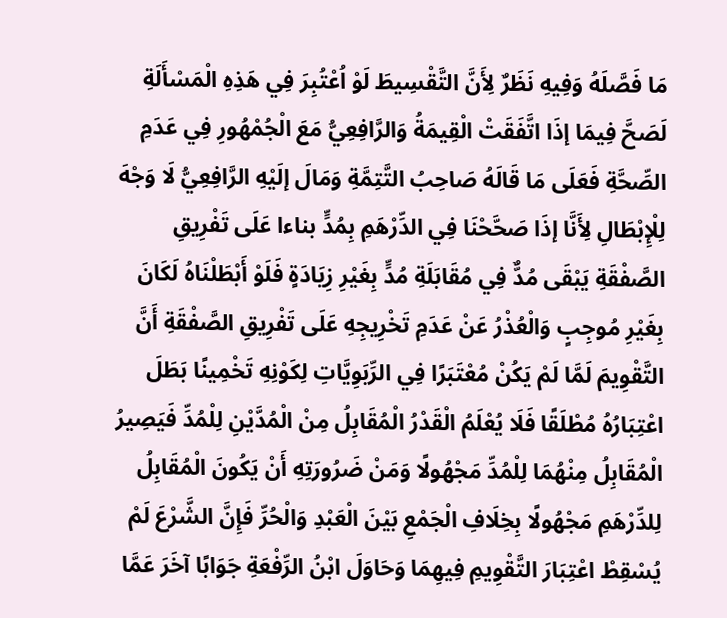مَا فَصَّلَهُ وَفِيهِ نَظَرٌ لِأَنَّ التَّقْسِيطَ لَوْ اُعْتُبِرَ فِي هَذِهِ الْمَسْأَلَةِ لَصَحَّ فِيمَا إذَا اتَّفَقَتْ الْقِيمَةُ وَالرَّافِعِيُّ مَعَ الْجُمْهُورِ فِي عَدَمِ الصِّحَّةِ فَعَلَى مَا قَالَهُ صَاحِبُ التَّتِمَّةِ وَمَالَ إلَيْهِ الرَّافِعِيُّ لَا وَجْهَ لِلْإِبْطَالِ لِأَنَّا إذَا صَحَّحْنَا فِي الدِّرْهَمِ بِمُدٍّ بناءا عَلَى تَفْرِيقِ الصَّفْقَةِ يَبْقَى مُدٌّ فِي مُقَابَلَةِ مُدٍّ بِغَيْرِ زِيَادَةٍ فَلَوْ أَبْطَلْنَاهُ لَكَانَ بِغَيْرِ مُوجِبٍ وَالْعُذْرُ عَنْ عَدَمِ تَخْرِيجِهِ عَلَى تَفْرِيقِ الصَّفْقَةِ أَنَّ التَّقْوِيمَ لَمَّا لَمْ يَكُنْ مُعْتَبَرًا فِي الرِّبَوِيَّاتِ لِكَوْنِهِ تَخْمِينًا بَطَلَ اعْتِبَارُهُ مُطْلَقًا فَلَا يُعْلَمُ الْقَدْرُ الْمُقَابِلُ مِنْ الْمُدَّيْنِ لِلْمُدِّ فَيَصِيرُ الْمُقَابِلُ مِنْهُمَا لِلْمُدِّ مَجْهُولًا وَمَنْ ضَرُورَتِهِ أَنْ يَكُونَ الْمُقَابِلُ لِلدِّرْهَمِ مَجْهُولًا بِخِلَافِ الْجَمْعِ بَيْنَ الْعَبْدِ وَالْحُرِّ فَإِنَّ الشَّرْعَ لَمْ يُسْقِطْ اعْتِبَارَ التَّقْوِيمِ فِيهِمَا وَحَاوَلَ ابْنُ الرِّفْعَةِ جَوَابًا آخَرَ عَمَّا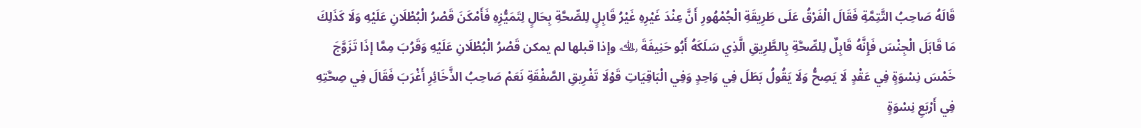قَالَهُ صَاحِبُ التَّتِمَّةِ فَقَالَ الْفَرْقُ عَلَى طَرِيقَةِ الْجُمْهُورِ أَنَّ عِنْدَ غَيْرِهِ غَيْرُ قَابِلٍ لِلصِّحَّةِ بِحَالٍ لِتَمَيُّزِهِ فَأَمْكَنَ قَصْرُ الْبُطْلَانِ عَلَيْهِ وَلَا كَذَلِكَ مَا قَابَلَ الْجِنْسَ فَإِنَّهُ قَابِلٌ لِلصِّحَّةِ بِالطَّرِيقِ الَّذِي سَلَكَهُ أَبُو حَنِيفَةَ ﵀ وإذا قبلها لم يمكن قَصْرُ الْبُطْلَانِ عَلَيْهِ وَقَرُبَ مِمَّا إذَا تَزَوَّجَ خَمْسَ نِسْوَةٍ فِي عَقْدٍ لَا يَصِحُّ وَلَا يَقُولُ بَطَلَ فِي وَاحِدٍ وَفِي الْبَاقِيَاتِ قَوْلَا تَفْرِيقِ الصَّفْقَةِ نَعَمْ صَاحِبُ الذَّخَائِرِ أَغْرَبَ فَقَالَ فِي صِحَّتِهِ فِي أَرْبَعِ نِسْوَةٍ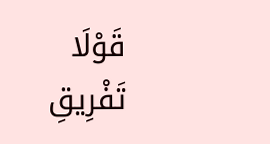قَوْلَا تَفْرِيقِ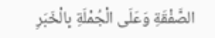الصَّفْقَةِ وَعَلَى الْجُمْلَةِ بِالْخَبَرِ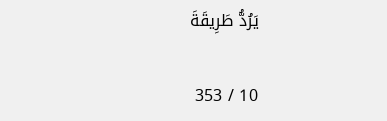يَرُدُّ طَرِيقَةَ

10 / 353